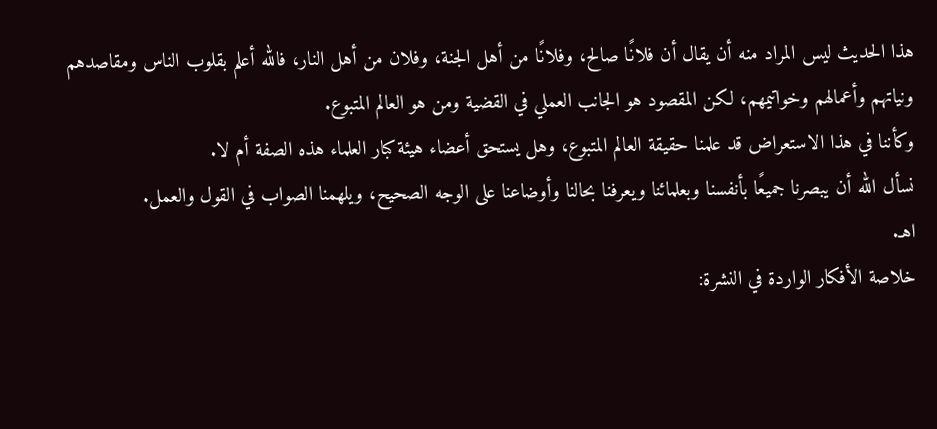هذا الحديث ليس المراد منه أن يقال أن فلانًا صالح، وفلانًا من أهل الجنة، وفلان من أهل النار، فالله أعلم بقلوب الناس ومقاصدهم ونياتهم وأعمالهم وخواتيمهم، لكن المقصود هو الجانب العملي في القضية ومن هو العالم المتبوع.
وكأننا في هذا الاستعراض قد علمنا حقيقة العالم المتبوع، وهل يستحق أعضاء هيئة كبار العلماء هذه الصفة أم لا.
نسأل الله أن يبصرنا جميعًا بأنفسنا وبعلمائنا ويعرفنا بحالنا وأوضاعنا على الوجه الصحيح، ويلهمنا الصواب في القول والعمل.
اهـ.
خلاصة الأفكار الواردة في النشرة: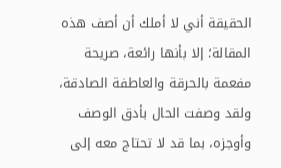الحقيقة أني لا أملك أن أصف هذه المقالة؛ إلا بأنها رائعة، صريحة مفعمة بالحرقة والعاطفة الصادقة، ولقد وصفت الحال بأدق الوصف وأوجزه، بما قد لا تحتاج معه إلى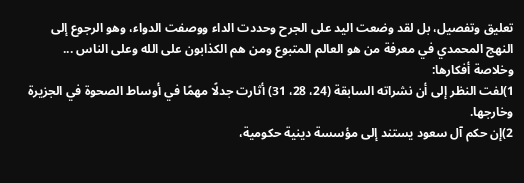تعليق وتفصيل، بل لقد وضعت اليد على الجرح وحددت الداء ووصفت الدواء، وهو الرجوع إلى النهج المحمدي في معرفة من هو العالم المتبوع ومن هم الكذابون على الله وعلى الناس ...
وخلاصة أفكارها:
1)لفت النظر إلى أن نشراته السابقة (24، 28، 31) أثارت جدلًا مهمًا في أوساط الصحوة في الجزيرة وخارجها.
2)إن حكم آل سعود يستند إلى مؤسسة دينية حكومية،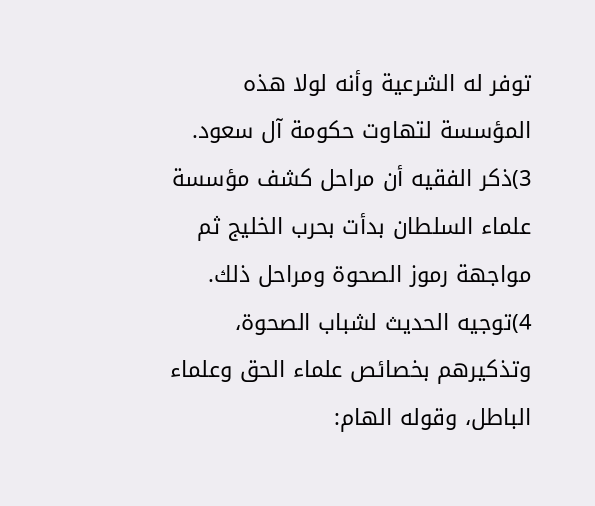توفر له الشرعية وأنه لولا هذه المؤسسة لتهاوت حكومة آل سعود.
3)ذكر الفقيه أن مراحل كشف مؤسسة علماء السلطان بدأت بحرب الخليج ثم مواجهة رموز الصحوة ومراحل ذلك.
4)توجيه الحديث لشباب الصحوة، وتذكيرهم بخصائص علماء الحق وعلماء الباطل، وقوله الهام: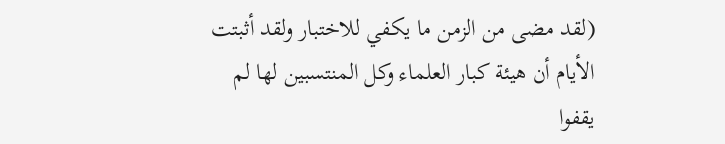(لقد مضى من الزمن ما يكفي للاختبار ولقد أثبتت الأيام أن هيئة كبار العلماء وكل المنتسبين لها لم يقفوا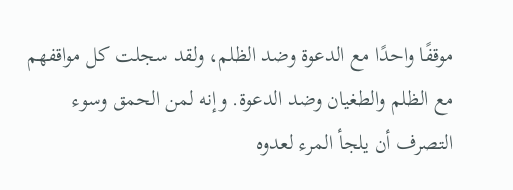موقفًا واحدًا مع الدعوة وضد الظلم، ولقد سجلت كل مواقفهم مع الظلم والطغيان وضد الدعوة. وإنه لمن الحمق وسوء التصرف أن يلجأ المرء لعدوه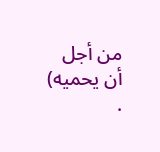من أجل أن يحميه) .